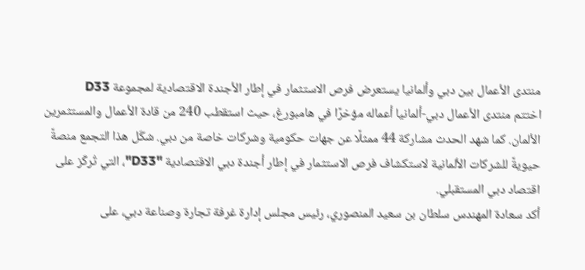منتدى الأعمال بين دبي وألمانيا يستعرض فرص الاستثمار في إطار الأجندة الاقتصادية لمجموعة D33
اختتم منتدى الأعمال دبي-ألمانيا أعماله مؤخرًا في هامبورغ، حيث استقطب 240 من قادة الأعمال والمستثمرين الألمان. كما شهد الحدث مشاركة 44 ممثلًا عن جهات حكومية وشركات خاصة من دبي. شكّل هذا التجمع منصةً حيويةً للشركات الألمانية لاستكشاف فرص الاستثمار في إطار أجندة دبي الاقتصادية "D33"، التي تُركّز على اقتصاد دبي المستقبلي.
أكد سعادة المهندس سلطان بن سعيد المنصوري، رئيس مجلس إدارة غرفة تجارة وصناعة دبي، على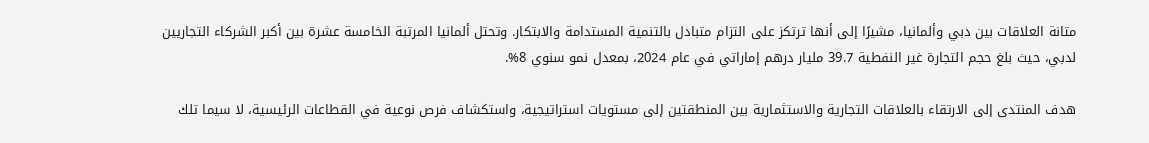متانة العلاقات بين دبي وألمانيا، مشيرًا إلى أنها ترتكز على التزام متبادل بالتنمية المستدامة والابتكار. وتحتل ألمانيا المرتبة الخامسة عشرة بين أكبر الشركاء التجاريين لدبي، حيث بلغ حجم التجارة غير النفطية 39.7 مليار درهم إماراتي في عام 2024، بمعدل نمو سنوي 8%.

هدف المنتدى إلى الارتقاء بالعلاقات التجارية والاستثمارية بين المنطقتين إلى مستويات استراتيجية، واستكشاف فرص نوعية في القطاعات الرئيسية، لا سيما تلك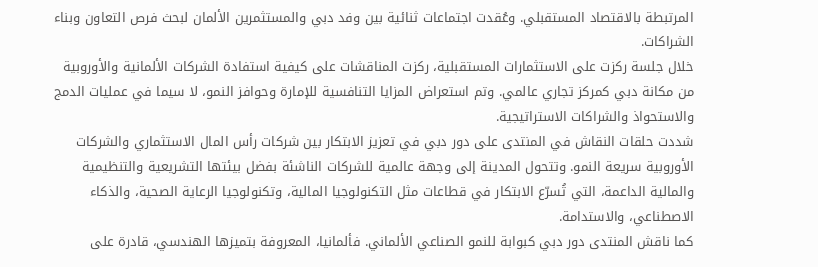المرتبطة بالاقتصاد المستقبلي. وعُقدت اجتماعات ثنائية بين وفد دبي والمستثمرين الألمان لبحث فرص التعاون وبناء الشراكات.
خلال جلسة ركزت على الاستثمارات المستقبلية، ركزت المناقشات على كيفية استفادة الشركات الألمانية والأوروبية من مكانة دبي كمركز تجاري عالمي. وتم استعراض المزايا التنافسية للإمارة وحوافز النمو، لا سيما في عمليات الدمج والاستحواذ والشراكات الاستراتيجية.
شددت حلقات النقاش في المنتدى على دور دبي في تعزيز الابتكار بين شركات رأس المال الاستثماري والشركات الأوروبية سريعة النمو. وتتحول المدينة إلى وجهة عالمية للشركات الناشئة بفضل بيئتها التشريعية والتنظيمية والمالية الداعمة، التي تُسرّع الابتكار في قطاعات مثل التكنولوجيا المالية، وتكنولوجيا الرعاية الصحية، والذكاء الاصطناعي، والاستدامة.
كما ناقش المنتدى دور دبي كبوابة للنمو الصناعي الألماني. فألمانيا، المعروفة بتميزها الهندسي، قادرة على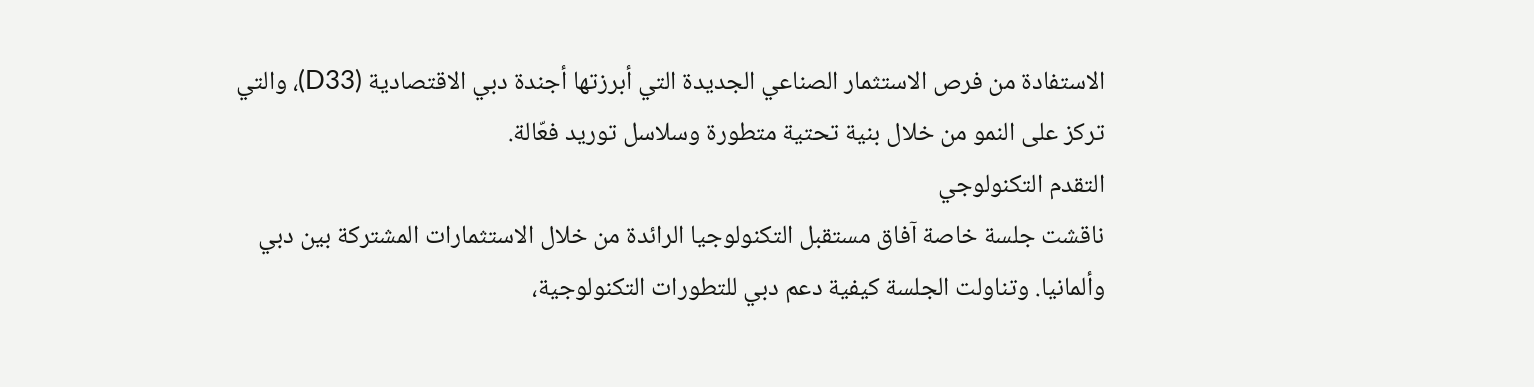الاستفادة من فرص الاستثمار الصناعي الجديدة التي أبرزتها أجندة دبي الاقتصادية (D33)، والتي تركز على النمو من خلال بنية تحتية متطورة وسلاسل توريد فعّالة.
التقدم التكنولوجي
ناقشت جلسة خاصة آفاق مستقبل التكنولوجيا الرائدة من خلال الاستثمارات المشتركة بين دبي وألمانيا. وتناولت الجلسة كيفية دعم دبي للتطورات التكنولوجية،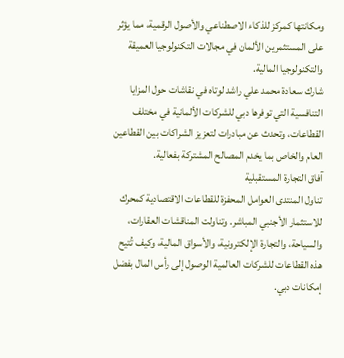ومكانتها كمركز للذكاء الاصطناعي والأصول الرقمية، مما يؤثر على المستثمرين الألمان في مجالات التكنولوجيا العميقة والتكنولوجيا المالية.
شارك سعادة محمد علي راشد لوتاه في نقاشات حول المزايا التنافسية التي توفرها دبي للشركات الألمانية في مختلف القطاعات، وتحدث عن مبادرات لتعزيز الشراكات بين القطاعين العام والخاص بما يخدم المصالح المشتركة بفعالية.
آفاق التجارة المستقبلية
تناول المنتدى العوامل المحفزة للقطاعات الاقتصادية كمحرك للاستثمار الأجنبي المباشر. وتناولت المناقشات العقارات، والسياحة، والتجارة الإلكترونية، والأسواق المالية، وكيف تُتيح هذه القطاعات للشركات العالمية الوصول إلى رأس المال بفضل إمكانات دبي.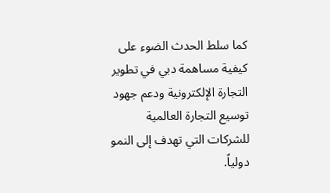كما سلط الحدث الضوء على كيفية مساهمة دبي في تطوير التجارة الإلكترونية ودعم جهود توسيع التجارة العالمية للشركات التي تهدف إلى النمو دولياً.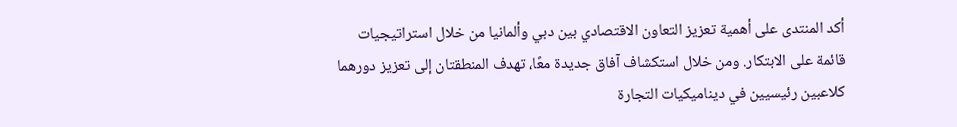أكد المنتدى على أهمية تعزيز التعاون الاقتصادي بين دبي وألمانيا من خلال استراتيجيات قائمة على الابتكار. ومن خلال استكشاف آفاق جديدة معًا، تهدف المنطقتان إلى تعزيز دورهما كلاعبين رئيسيين في ديناميكيات التجارة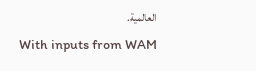العالمية.
With inputs from WAM